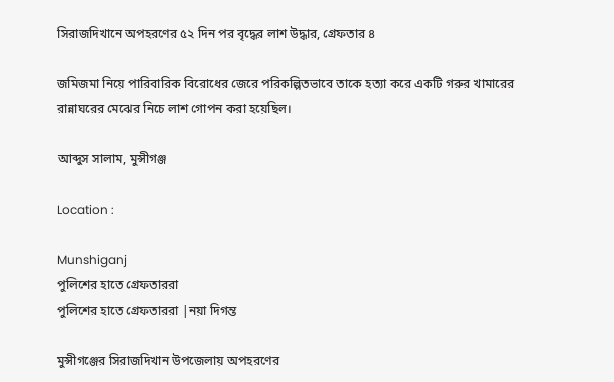সিরাজদিখানে অপহরণের ৫২ দিন পর বৃদ্ধের লাশ উদ্ধার, গ্রেফতার ৪

জমিজমা নিয়ে পারিবারিক বিরোধের জেরে পরিকল্পিতভাবে তাকে হত্যা করে একটি গরুর খামারের রান্নাঘরের মেঝের নিচে লাশ গোপন করা হয়েছিল।

আব্দুস সালাম, মুন্সীগঞ্জ

Location :

Munshiganj
পুলিশের হাতে গ্রেফতাররা
পুলিশের হাতে গ্রেফতাররা |নয়া দিগন্ত

মুন্সীগঞ্জের সিরাজদিখান উপজেলায় অপহরণের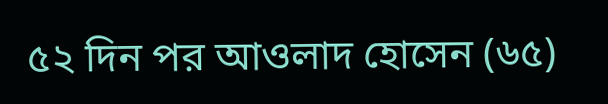৫২ দিন পর আওলাদ হোসেন (৬৫)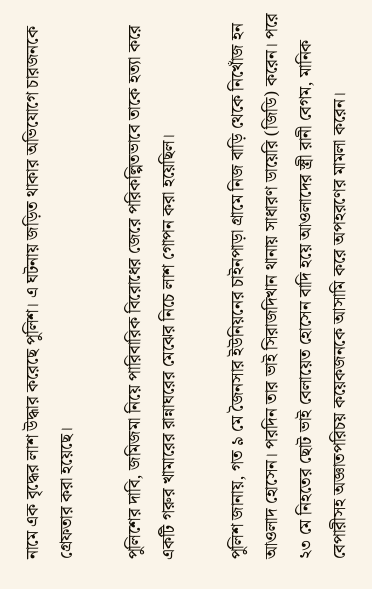নামে এক বৃদ্ধের লাশ উদ্ধার করেছে পুলিশ। এ ঘটনায় জড়িত থাকার অভিযোগে চারজনকে গ্রেফতার করা হয়েছে।

পুলিশের দাবি, জমিজমা নিয়ে পারিবারিক বিরোধের জেরে পরিকল্পিতভাবে তাকে হত্যা করে একটি গরুর খামারের রান্নাঘরের মেঝের নিচে লাশ গোপন করা হয়েছিল।

পুলিশ জানায়, গত ৯ মে জৈনসার ইউনিয়নের চাইনপাড়া গ্রামে নিজ বাড়ি থেকে নিখোঁজ হন আওলাদ হোসেন। পরদিন তার ভাই সিরাজদিখান থানায় সাধারণ ডায়েরি (জিডি) করেন। পরে ২৩ মে নিহতের ছোট ভাই বেলায়েত হোসেন বাদি হয়ে আওলাদের স্ত্রী রানী বেগম, মানিক বেপারীসহ অজ্ঞাতপরিচয় কয়েকজনকে আসামি করে অপহরণের মামলা করেন।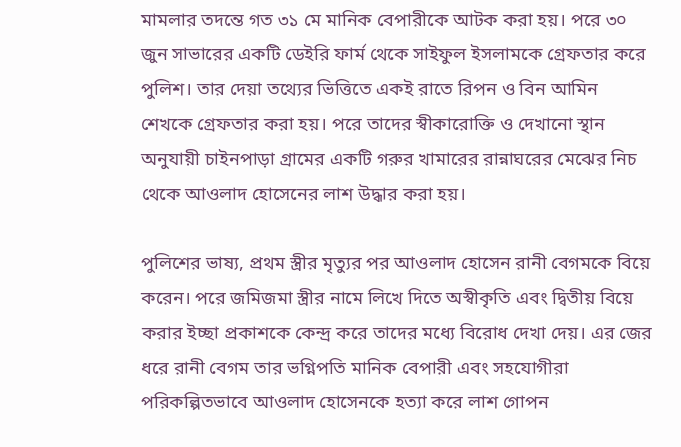মামলার তদন্তে গত ৩১ মে মানিক বেপারীকে আটক করা হয়। পরে ৩০ জুন সাভারের একটি ডেইরি ফার্ম থেকে সাইফুল ইসলামকে গ্রেফতার করে পুলিশ। তার দেয়া তথ্যের ভিত্তিতে একই রাতে রিপন ও বিন আমিন শেখকে গ্রেফতার করা হয়। পরে তাদের স্বীকারোক্তি ও দেখানো স্থান অনুযায়ী চাইনপাড়া গ্রামের একটি গরুর খামারের রান্নাঘরের মেঝের নিচ থেকে আওলাদ হোসেনের লাশ উদ্ধার করা হয়।

পুলিশের ভাষ্য, প্রথম স্ত্রীর মৃত্যুর পর আওলাদ হোসেন রানী বেগমকে বিয়ে করেন। পরে জমিজমা স্ত্রীর নামে লিখে দিতে অস্বীকৃতি এবং দ্বিতীয় বিয়ে করার ইচ্ছা প্রকাশকে কেন্দ্র করে তাদের মধ্যে বিরোধ দেখা দেয়। এর জের ধরে রানী বেগম তার ভগ্নিপতি মানিক বেপারী এবং সহযোগীরা পরিকল্পিতভাবে আওলাদ হোসেনকে হত্যা করে লাশ গোপন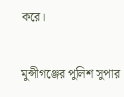করে।

মুন্সীগঞ্জের পুলিশ সুপার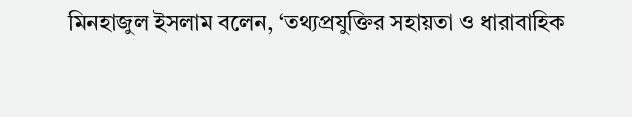মিনহাজুল ইসলাম বলেন, ‘তথ্যপ্রযুক্তির সহায়তা ও ধারাবাহিক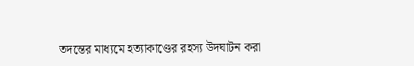তদন্তের মাধ্যমে হত্যাকাণ্ডের রহস্য উদঘাটন করা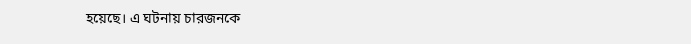হয়েছে। এ ঘটনায় চারজনকে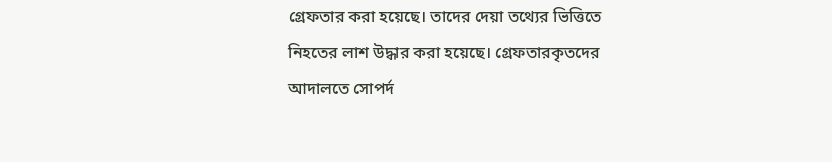গ্রেফতার করা হয়েছে। তাদের দেয়া তথ্যের ভিত্তিতে নিহতের লাশ উদ্ধার করা হয়েছে। গ্রেফতারকৃতদের আদালতে সোপর্দ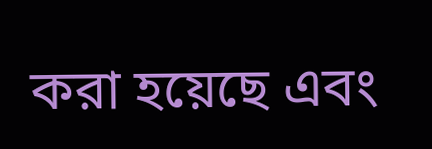করা হয়েছে এবং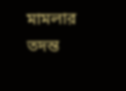মামলার তদন্ত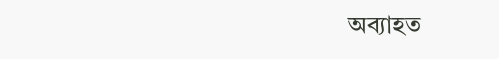অব্যাহত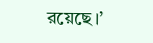রয়েছে।’